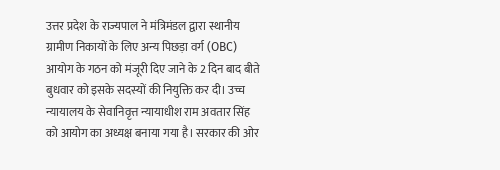उत्तर प्रदेश के राज्यपाल ने मंत्रिमंडल द्वारा स्थानीय ग्रामीण निकायों के लिए अन्य पिछड़ा वर्ग (OBC) आयोग के गठन को मंजूरी दिए जाने के 2 दिन बाद बीते बुधवार को इसके सदस्यों की नियुक्ति कर दी। उच्च न्यायालय के सेवानिवृत्त न्यायाधीश राम अवतार सिंह को आयोग का अध्यक्ष बनाया गया है। सरकार की ओर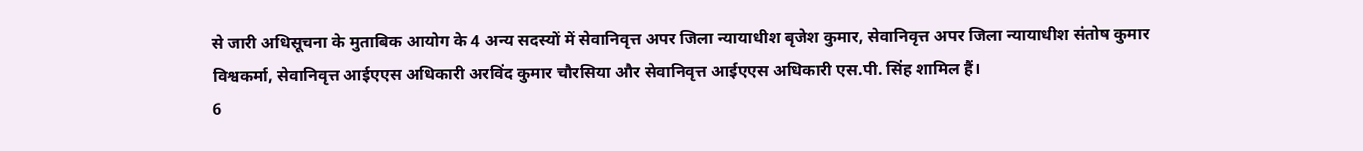से जारी अधिसूचना के मुताबिक आयोग के 4 अन्य सदस्यों में सेवानिवृत्त अपर जिला न्यायाधीश बृजेश कुमार, सेवानिवृत्त अपर जिला न्यायाधीश संतोष कुमार विश्वकर्मा, सेवानिवृत्त आईएएस अधिकारी अरविंद कुमार चौरसिया और सेवानिवृत्त आईएएस अधिकारी एस.पी. सिंह शामिल हैं।
6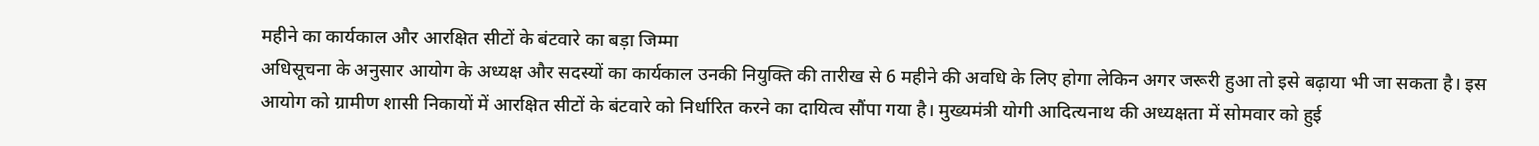महीने का कार्यकाल और आरक्षित सीटों के बंटवारे का बड़ा जिम्मा
अधिसूचना के अनुसार आयोग के अध्यक्ष और सदस्यों का कार्यकाल उनकी नियुक्ति की तारीख से 6 महीने की अवधि के लिए होगा लेकिन अगर जरूरी हुआ तो इसे बढ़ाया भी जा सकता है। इस आयोग को ग्रामीण शासी निकायों में आरक्षित सीटों के बंटवारे को निर्धारित करने का दायित्व सौंपा गया है। मुख्यमंत्री योगी आदित्यनाथ की अध्यक्षता में सोमवार को हुई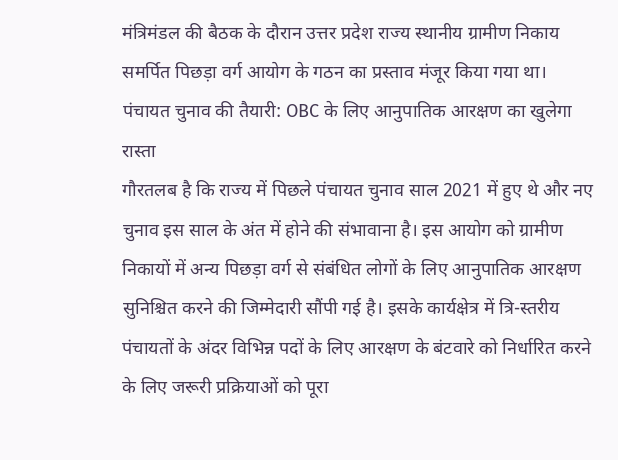मंत्रिमंडल की बैठक के दौरान उत्तर प्रदेश राज्य स्थानीय ग्रामीण निकाय समर्पित पिछड़ा वर्ग आयोग के गठन का प्रस्ताव मंजूर किया गया था।
पंचायत चुनाव की तैयारी: OBC के लिए आनुपातिक आरक्षण का खुलेगा रास्ता
गौरतलब है कि राज्य में पिछले पंचायत चुनाव साल 2021 में हुए थे और नए चुनाव इस साल के अंत में होने की संभावाना है। इस आयोग को ग्रामीण निकायों में अन्य पिछड़ा वर्ग से संबंधित लोगों के लिए आनुपातिक आरक्षण सुनिश्चित करने की जिम्मेदारी सौंपी गई है। इसके कार्यक्षेत्र में त्रि-स्तरीय पंचायतों के अंदर विभिन्न पदों के लिए आरक्षण के बंटवारे को निर्धारित करने के लिए जरूरी प्रक्रियाओं को पूरा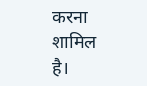करना शामिल है।